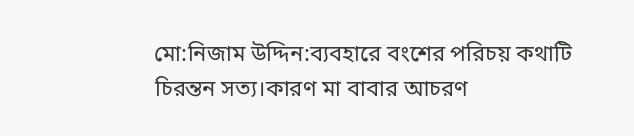মো:নিজাম উদ্দিন:ব্যবহারে বংশের পরিচয় কথাটি চিরন্তন সত্য।কারণ মা বাবার আচরণ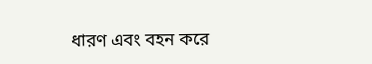ধারণ এবং বহন করে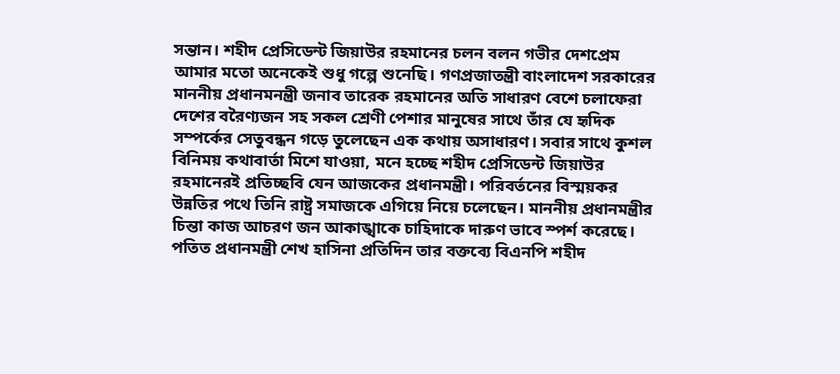সন্তান। শহীদ প্রেসিডেন্ট জিয়াউর রহমানের চলন বলন গভীর দেশপ্রেম আমার মতো অনেকেই শুধু গল্পে শুনেছি। গণপ্রজাতন্ত্রী বাংলাদেশ সরকারের মাননীয় প্রধানমনন্ত্রী জনাব তারেক রহমানের অতি সাধারণ বেশে চলাফেরা দেশের বরৈণ্যজন সহ সকল শ্রেণী পেশার মানুষের সাথে তাঁর যে হৃদিক সম্পর্কের সেতুবন্ধন গড়ে তুলেছেন এক কথায় অসাধারণ। সবার সাথে কুশল বিনিময় কথাবার্তা মিশে যাওয়া, মনে হচ্ছে শহীদ প্রেসিডেন্ট জিয়াউর রহমানেরই প্রতিচ্ছবি যেন আজকের প্রধানমন্ত্রী। পরিবর্তনের বিস্ময়কর উন্নতির পথে তিনি রাষ্ট্র সমাজকে এগিয়ে নিয়ে চলেছেন। মাননীয় প্রধানমন্ত্রীর চিন্তা কাজ আচরণ জন আকাঙ্খাকে চাহিদাকে দারুণ ভাবে স্পর্শ করেছে।
পতিত প্রধানমন্ত্রী শেখ হাসিনা প্রতিদিন তার বক্তব্যে বিএনপি শহীদ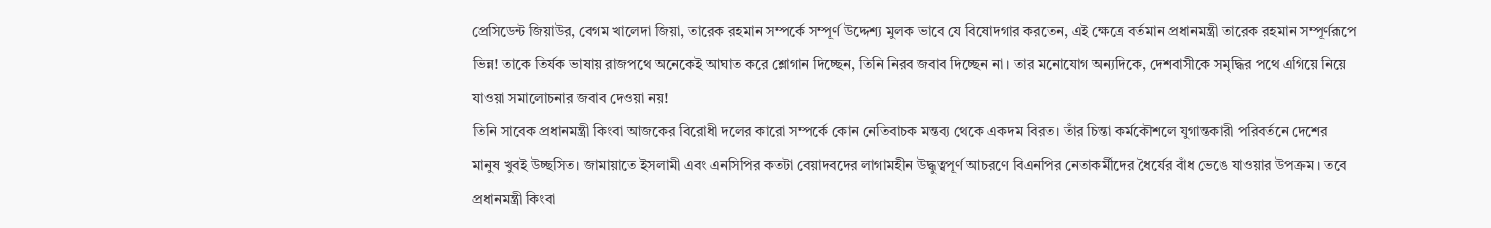প্রেসিডেন্ট জিয়াউর, বেগম খালেদা জিয়া, তারেক রহমান সম্পর্কে সম্পূর্ণ উদ্দেশ্য মুলক ভাবে যে বিষোদগার করতেন, এই ক্ষেত্রে বর্তমান প্রধানমন্ত্রী তারেক রহমান সম্পূর্ণরূপে ভিন্ন! তাকে তির্যক ভাষায় রাজপথে অনেকেই আঘাত করে শ্লোগান দিচ্ছেন, তিনি নিরব জবাব দিচ্ছেন না। তার মনোযোগ অন্যদিকে, দেশবাসীকে সমৃদ্ধির পথে এগিয়ে নিয়ে যাওয়া সমালোচনার জবাব দেওয়া নয়!
তিনি সাবেক প্রধানমন্ত্রী কিংবা আজকের বিরোধী দলের কারো সম্পর্কে কোন নেতিবাচক মন্তব্য থেকে একদম বিরত। তাঁর চিন্তা কর্মকৌশলে যুগান্তকারী পরিবর্তনে দেশের মানুষ খুবই উচ্ছসিত। জামায়াতে ইসলামী এবং এনসিপির কতটা বেয়াদবদের লাগামহীন উদ্ধুত্বপূর্ণ আচরণে বিএনপির নেতাকর্মীদের ধৈর্যের বাঁধ ভেঙে যাওয়ার উপক্রম। তবে প্রধানমন্ত্রী কিংবা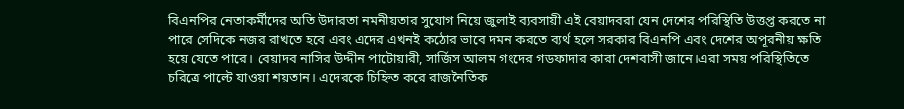বিএনপির নেতাকর্মীদের অতি উদারতা নমনীয়তার সুযোগ নিয়ে জুলাই ব্যবসায়ী এই বেয়াদবরা যেন দেশের পরিস্থিতি উত্তপ্ত করতে না পারে সেদিকে নজর রাখতে হবে এবং এদের এখনই কঠোর ভাবে দমন করতে ব্যর্থ হলে সরকার বিএনপি এবং দেশের অপূরনীয় ক্ষতি হয়ে যেতে পারে। বেয়াদব নাসির উদ্দীন পাটোয়ারী, সার্জিস আলম গংদের গডফাদার কারা দেশবাসী জানে।এরা সময় পরিস্থিতিতে চরিত্রে পাল্টে যাওয়া শয়তান। এদেরকে চিহ্নিত করে রাজনৈতিক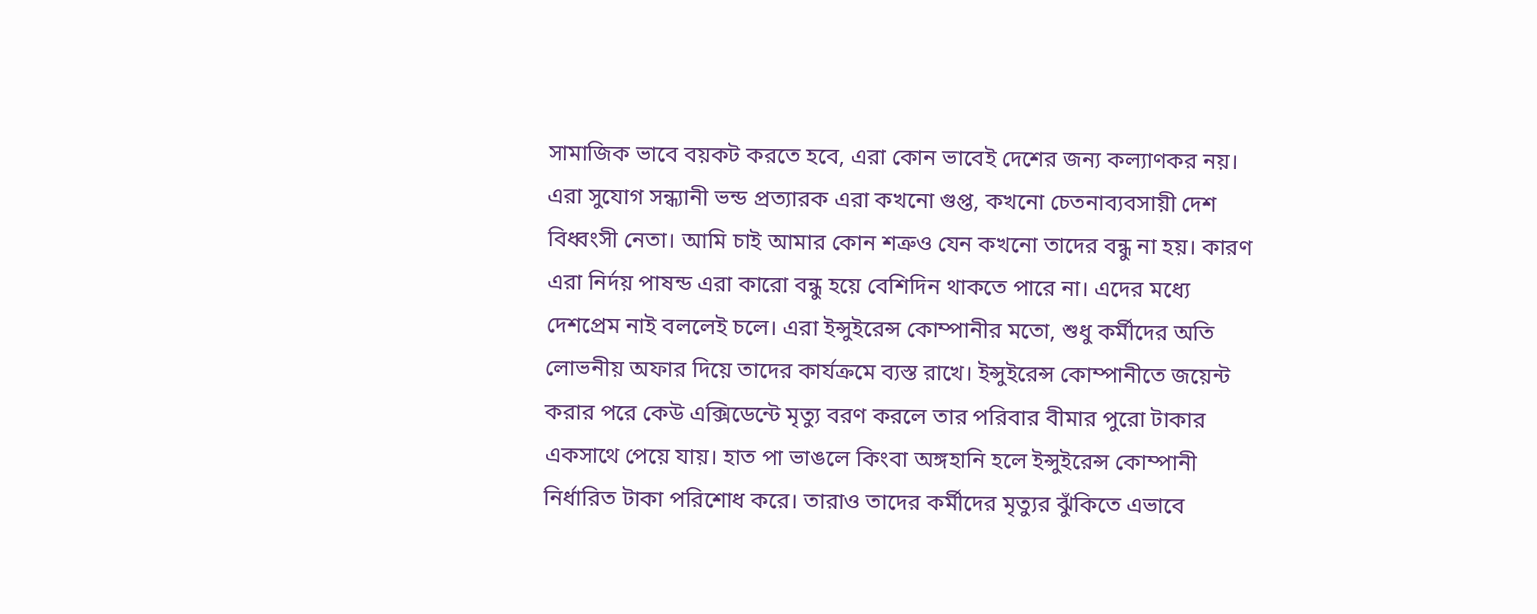সামাজিক ভাবে বয়কট করতে হবে, এরা কোন ভাবেই দেশের জন্য কল্যাণকর নয়। এরা সুযোগ সন্ধ্যানী ভন্ড প্রত্যারক এরা কখনো গুপ্ত, কখনো চেতনাব্যবসায়ী দেশ বিধ্বংসী নেতা। আমি চাই আমার কোন শত্রুও যেন কখনো তাদের বন্ধু না হয়। কারণ এরা নির্দয় পাষন্ড এরা কারো বন্ধু হয়ে বেশিদিন থাকতে পারে না। এদের মধ্যে দেশপ্রেম নাই বললেই চলে। এরা ইন্সুইরেন্স কোম্পানীর মতো, শুধু কর্মীদের অতি লোভনীয় অফার দিয়ে তাদের কার্যক্রমে ব্যস্ত রাখে। ইন্সুইরেন্স কোম্পানীতে জয়েন্ট করার পরে কেউ এক্সিডেন্টে মৃত্যু বরণ করলে তার পরিবার বীমার পুরো টাকার একসাথে পেয়ে যায়। হাত পা ভাঙলে কিংবা অঙ্গহানি হলে ইন্সুইরেন্স কোম্পানী নির্ধারিত টাকা পরিশোধ করে। তারাও তাদের কর্মীদের মৃত্যুর ঝুঁকিতে এভাবে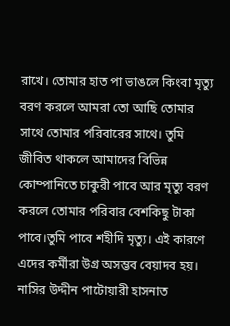রাখে। তোমার হাত পা ভাঙলে কিংবা মৃত্যু বরণ করলে আমরা তো আছি তোমার সাথে তোমার পরিবারের সাথে। তুমি জীবিত থাকলে আমাদের বিভিন্ন কোম্পানিতে চাকুরী পাবে আর মৃত্যু বরণ করলে তোমার পরিবার বেশকিছু টাকা পাবে।তুমি পাবে শহীদি মৃত্যু। এই কারণে এদের কর্মীরা উগ্র অসম্ভব বেয়াদব হয়। নাসির উদ্দীন পাটোয়ারী হাসনাত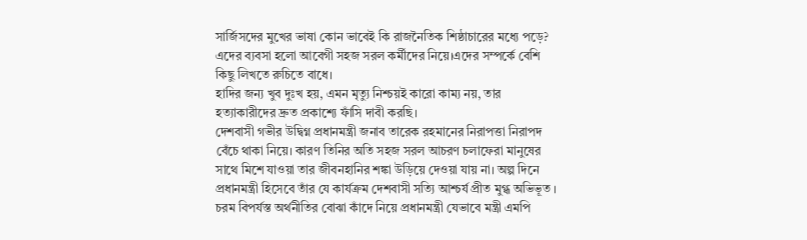সার্জিসদের মুখের ভাষা কোন ভাবেই কি রাজনৈতিক শিষ্ঠাচারের মধ্যে পড়ে? এদের ব্যবসা হলো আবেগী সহজ সরল কর্মীদের নিয়ে।এদের সম্পর্কে বেশি কিছু লিখতে রুচিতে বাধে।
হাদির জন্য খুব দুঃখ হয়, এমন মৃত্যু নিশ্চয়ই কারো কাম্য নয়, তার হত্যাকারীদের দ্রুত প্রকাশ্যে ফাঁসি দাবী করছি।
দেশবাসী গভীর উদ্বিগ্ন প্রধানমন্ত্রী জনাব তারেক রহমানের নিরাপত্তা নিরাপদ বেঁচে থাকা নিয়ে। কারণ তিনির অতি সহজ সরল আচরণ চলাফেরা মানুষের সাথে মিশে যাওয়া তার জীবনহানির শঙ্কা উড়িয়ে দেওয়া যায় না। অল্প দিনে প্রধানমন্ত্রী হিসেবে তাঁর যে কার্যক্রম দেশবাসী সত্যি আশ্চর্য প্রীত মুগ্ধ অভিভূত । চরম বিপর্যস্ত অর্থনীতির বোঝা কাঁদে নিয়ে প্রধানমন্ত্রী যেভাবে মন্ত্রী এমপি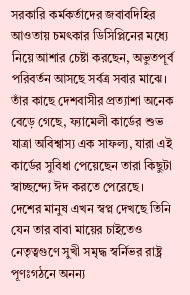সরকারি কর্মকর্তাদের জবাবদিহির আওতায় চমৎকার ডিসিপ্লিনের মধ্যে নিয়ে আশার চেষ্টা করছেন, অভুতপূর্ব পরিবর্তন আসছে সর্বত্র সবার মাঝে। তাঁর কাছে দেশবাসীর প্রত্যাশা অনেক বেড়ে গেছে, ফ্যামেলী কার্ডের শুভ যাত্রা অবিশ্বাস্য এক সাফল্য, যারা এই কার্ডের সুবিধা পেয়েছেন তারা কিছুটা স্বাচ্ছন্দ্যে ঈদ করতে পেরেছে।
দেশের মানুষ এখন স্বপ্ন দেখছে তিনি যেন তার বাবা মায়ের চাইতেও নেতৃত্বগুণে সুখী সমৃদ্ধ স্বর্নিভর রাষ্ট্র পূণঃগঠনে অনন্য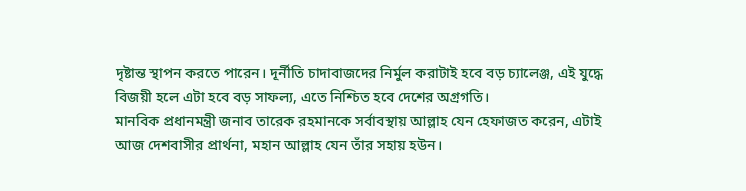দৃষ্টান্ত স্থাপন করতে পারেন। দূর্নীতি চাদাবাজদের নির্মুল করাটাই হবে বড় চ্যালেঞ্জ, এই যুদ্ধে বিজয়ী হলে এটা হবে বড় সাফল্য, এতে নিশ্চিত হবে দেশের অগ্রগতি।
মানবিক প্রধানমন্ত্রী জনাব তারেক রহমানকে সর্বাবস্থায় আল্লাহ যেন হেফাজত করেন, এটাই আজ দেশবাসীর প্রার্থনা, মহান আল্লাহ যেন তাঁর সহায় হউন।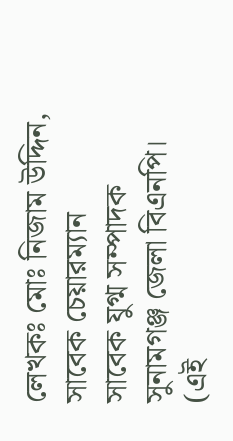লেখকঃ মোঃ নিজাম উদ্দিন, সাবেক চেয়ারম্যান
সাবেক যুগ্ম সম্পাদক সুনামগঞ্জ জেলা বিএনপি।
(এই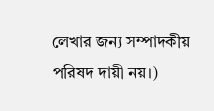লেখার জন্য সম্পাদকীয় পরিষদ দায়ী নয়।)